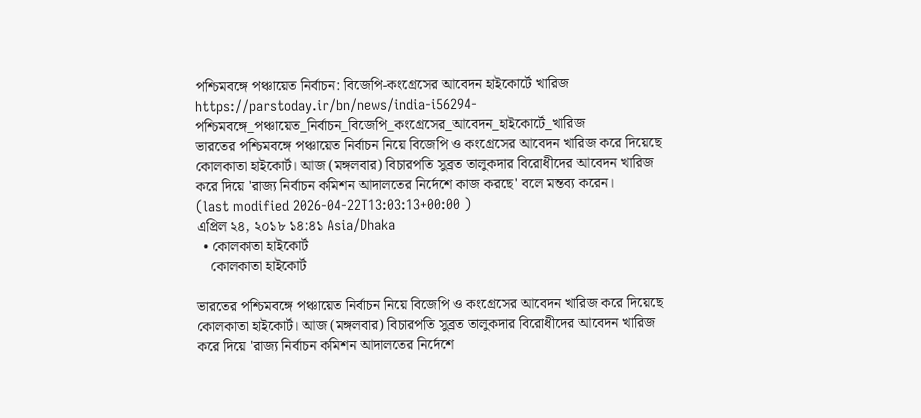পশ্চিমবঙ্গে পঞ্চায়েত নির্বাচন: বিজেপি-কংগ্রেসের আবেদন হাইকোর্টে খারিজ
https://parstoday.ir/bn/news/india-i56294-পশ্চিমবঙ্গে_পঞ্চায়েত_নির্বাচন_বিজেপি_কংগ্রেসের_আবেদন_হাইকোর্টে_খারিজ
ভারতের পশ্চিমবঙ্গে পঞ্চায়েত নির্বাচন নিয়ে বিজেপি ও কংগ্রেসের আবেদন খারিজ করে দিয়েছে কোলকাতা হাইকোর্ট। আজ (মঙ্গলবার) বিচারপতি সুব্রত তালুকদার বিরোধীদের আবেদন খারিজ করে দিয়ে 'রাজ্য নির্বাচন কমিশন আদালতের নির্দেশে কাজ করছে' বলে মন্তব্য করেন।
(last modified 2026-04-22T13:03:13+00:00 )
এপ্রিল ২৪, ২০১৮ ১৪:৪১ Asia/Dhaka
  • কোলকাতা হাইকোর্ট
    কোলকাতা হাইকোর্ট

ভারতের পশ্চিমবঙ্গে পঞ্চায়েত নির্বাচন নিয়ে বিজেপি ও কংগ্রেসের আবেদন খারিজ করে দিয়েছে কোলকাতা হাইকোর্ট। আজ (মঙ্গলবার) বিচারপতি সুব্রত তালুকদার বিরোধীদের আবেদন খারিজ করে দিয়ে 'রাজ্য নির্বাচন কমিশন আদালতের নির্দেশে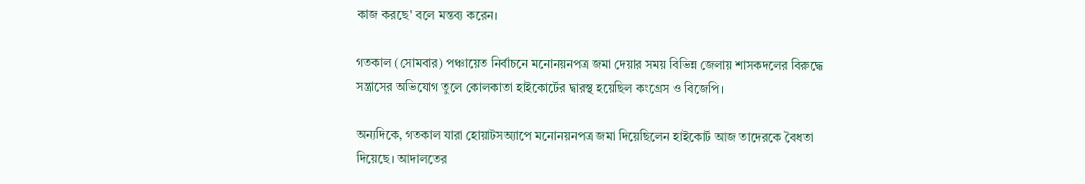কাজ করছে' বলে মন্তব্য করেন।

গতকাল (সোমবার) পঞ্চায়েত নির্বাচনে মনোনয়নপত্র জমা দেয়ার সময় বিভিন্ন জেলায় শাসকদলের বিরুদ্ধে সন্ত্রাসের অভিযোগ তুলে কোলকাতা হাইকোর্টের দ্বারস্থ হয়েছিল কংগ্রেস ও বিজেপি।

অন্যদিকে, গতকাল যারা হোয়াটসঅ্যাপে মনোনয়নপত্র জমা দিয়েছিলেন হাইকোর্ট আজ তাদেরকে বৈধতা দিয়েছে। আদালতের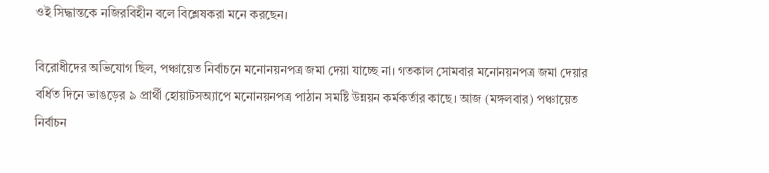ওই সিদ্ধান্তকে নজিরবিহীন বলে বিশ্লেষকরা মনে করছেন।

বিরোধীদের অভিযোগ ছিল, পঞ্চায়েত নির্বাচনে মনোনয়নপত্র জমা দেয়া যাচ্ছে না। গতকাল সোমবার মনোনয়নপত্র জমা দেয়ার বর্ধিত দিনে ভাঙড়ের ৯ প্রার্থী হোয়াটসঅ্যাপে মনোনয়নপত্র পাঠান সমষ্টি উন্নয়ন কর্মকর্তার কাছে। আজ (মঙ্গলবার) পঞ্চায়েত নির্বাচন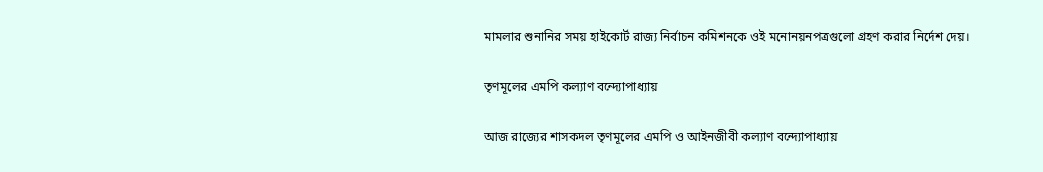মামলার শুনানির সময় হাইকোর্ট রাজ্য নির্বাচন কমিশনকে ওই মনোনয়নপত্রগুলো গ্রহণ করার নির্দেশ দেয়।

তৃণমূলের এমপি কল্যাণ বন্দ্যোপাধ্যায়

আজ রাজ্যের শাসকদল তৃণমূলের এমপি ও আইনজীবী কল্যাণ বন্দ্যোপাধ্যায়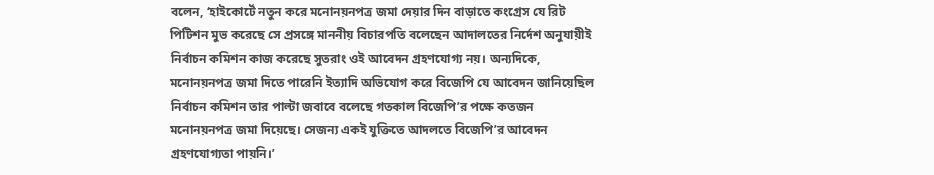বলেন, ‘হাইকোর্টে নতুন করে মনোনয়নপত্র জমা দেয়ার দিন বাড়াতে কংগ্রেস যে রিট পিটিশন মুভ করেছে সে প্রসঙ্গে মাননীয় বিচারপতি বলেছেন আদালতের নির্দেশ অনুযায়ীই নির্বাচন কমিশন কাজ করেছে সুতরাং ওই আবেদন গ্রহণযোগ্য নয়। অন্যদিকে, মনোনয়নপত্র জমা দিতে পারেনি ইত্যাদি অভিযোগ করে বিজেপি যে আবেদন জানিয়েছিল নির্বাচন কমিশন তার পাল্টা জবাবে বলেছে গতকাল বিজেপি’র পক্ষে কতজন মনোনয়নপত্র জমা দিয়েছে। সেজন্য একই যুক্তিতে আদলতে বিজেপি’র আবেদন গ্রহণযোগ্যতা পায়নি।’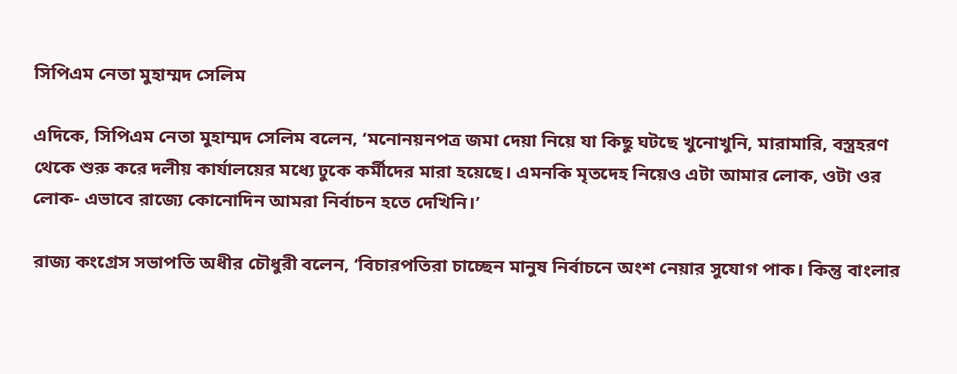সিপিএম নেতা মুহাম্মদ সেলিম

এদিকে, সিপিএম নেতা মুহাম্মদ সেলিম বলেন, ‘মনোনয়নপত্র জমা দেয়া নিয়ে যা কিছু ঘটছে খুনোখুনি, মারামারি, বস্ত্রহরণ থেকে শুরু করে দলীয় কার্যালয়ের মধ্যে ঢুকে কর্মীদের মারা হয়েছে। এমনকি মৃতদেহ নিয়েও এটা আমার লোক, ওটা ওর লোক- এভাবে রাজ্যে কোনোদিন আমরা নির্বাচন হতে দেখিনি।’

রাজ্য কংগ্রেস সভাপতি অধীর চৌধুরী বলেন, ‘বিচারপতিরা চাচ্ছেন মানুষ নির্বাচনে অংশ নেয়ার সুযোগ পাক। কিন্তু বাংলার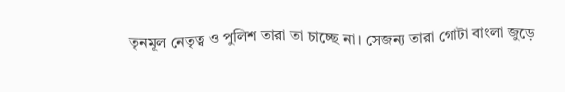তৃনমূল নেতৃত্ব ও পুলিশ তারা তা চাচ্ছে না। সেজন্য তারা গোটা বাংলা জুড়ে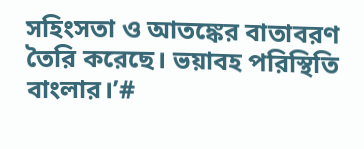সহিংসতা ও আতঙ্কের বাতাবরণ তৈরি করেছে। ভয়াবহ পরিস্থিতি বাংলার।’#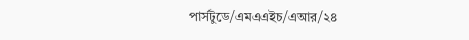পার্সটুডে/এমএএইচ/এআর/২৪